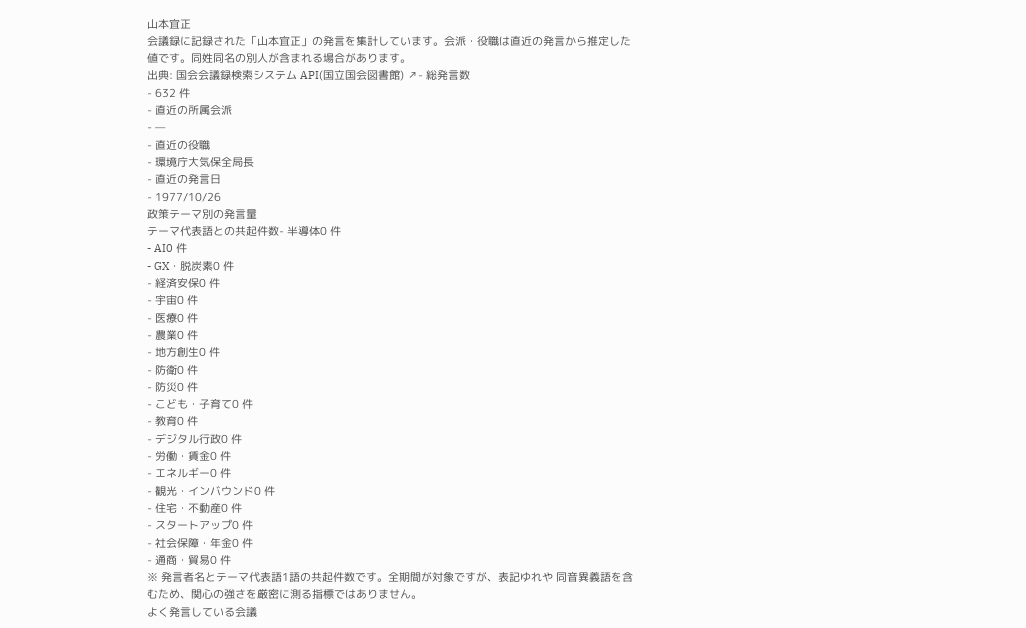山本宜正
会議録に記録された「山本宜正」の発言を集計しています。会派・役職は直近の発言から推定した値です。同姓同名の別人が含まれる場合があります。
出典: 国会会議録検索システム API(国立国会図書館) ↗- 総発言数
- 632 件
- 直近の所属会派
- —
- 直近の役職
- 環境庁大気保全局長
- 直近の発言日
- 1977/10/26
政策テーマ別の発言量
テーマ代表語との共起件数- 半導体0 件
- AI0 件
- GX・脱炭素0 件
- 経済安保0 件
- 宇宙0 件
- 医療0 件
- 農業0 件
- 地方創生0 件
- 防衛0 件
- 防災0 件
- こども・子育て0 件
- 教育0 件
- デジタル行政0 件
- 労働・賃金0 件
- エネルギー0 件
- 観光・インバウンド0 件
- 住宅・不動産0 件
- スタートアップ0 件
- 社会保障・年金0 件
- 通商・貿易0 件
※ 発言者名とテーマ代表語1語の共起件数です。全期間が対象ですが、表記ゆれや 同音異義語を含むため、関心の強さを厳密に測る指標ではありません。
よく発言している会議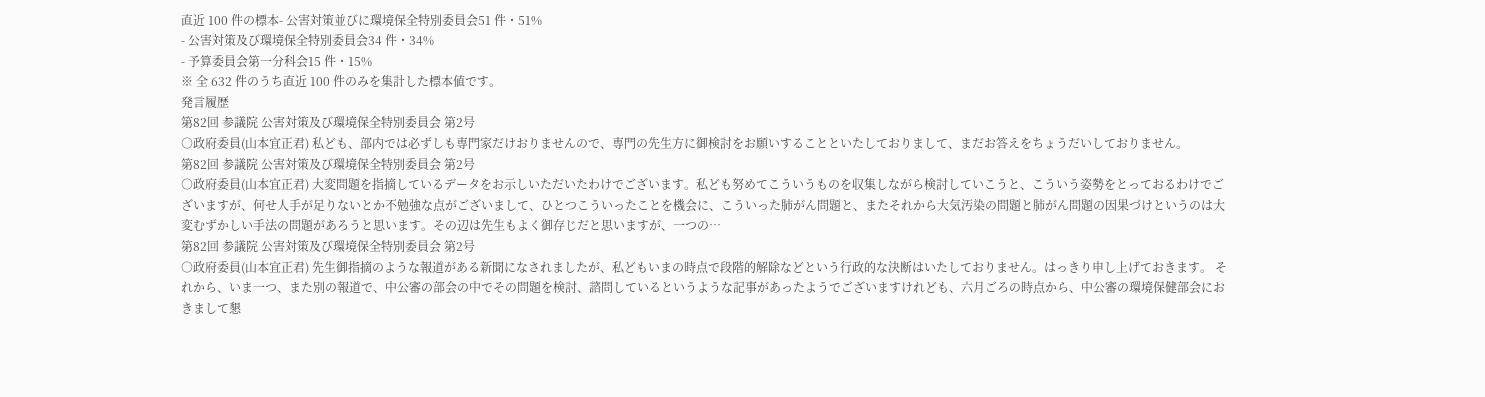直近 100 件の標本- 公害対策並びに環境保全特別委員会51 件・51%
- 公害対策及び環境保全特別委員会34 件・34%
- 予算委員会第一分科会15 件・15%
※ 全 632 件のうち直近 100 件のみを集計した標本値です。
発言履歴
第82回 参議院 公害対策及び環境保全特別委員会 第2号
○政府委員(山本宜正君) 私ども、部内では必ずしも専門家だけおりませんので、専門の先生方に御検討をお願いすることといたしておりまして、まだお答えをちょうだいしておりません。
第82回 参議院 公害対策及び環境保全特別委員会 第2号
○政府委員(山本宜正君) 大変問題を指摘しているデータをお示しいただいたわけでございます。私ども努めてこういうものを収集しながら検討していこうと、こういう姿勢をとっておるわけでございますが、何せ人手が足りないとか不勉強な点がございまして、ひとつこういったことを機会に、こういった肺がん問題と、またそれから大気汚染の問題と肺がん問題の因果づけというのは大変むずかしい手法の問題があろうと思います。その辺は先生もよく御存じだと思いますが、一つの…
第82回 参議院 公害対策及び環境保全特別委員会 第2号
○政府委員(山本宜正君) 先生御指摘のような報道がある新聞になされましたが、私どもいまの時点で段階的解除などという行政的な決断はいたしておりません。はっきり申し上げておきます。 それから、いま一つ、また別の報道で、中公審の部会の中でその問題を検討、諮問しているというような記事があったようでございますけれども、六月ごろの時点から、中公審の環境保健部会におきまして懇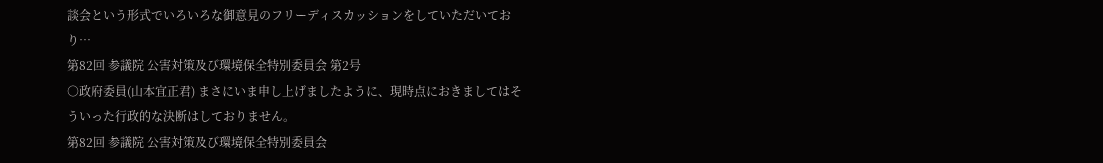談会という形式でいろいろな御意見のフリーディスカッションをしていただいており…
第82回 参議院 公害対策及び環境保全特別委員会 第2号
○政府委員(山本宜正君) まさにいま申し上げましたように、現時点におきましてはそういった行政的な決断はしておりません。
第82回 参議院 公害対策及び環境保全特別委員会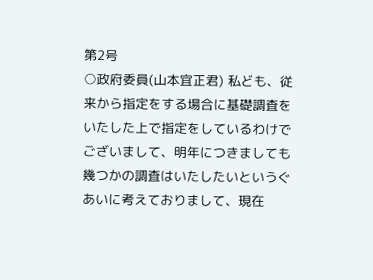第2号
○政府委員(山本宜正君) 私ども、従来から指定をする場合に基礎調査をいたした上で指定をしているわけでございまして、明年につきましても幾つかの調査はいたしたいというぐあいに考えておりまして、現在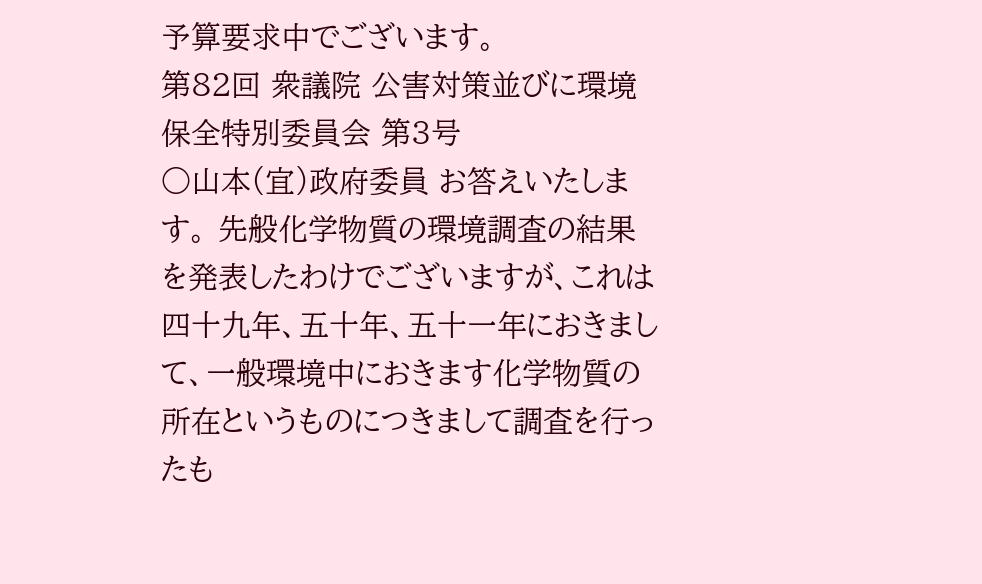予算要求中でございます。
第82回 衆議院 公害対策並びに環境保全特別委員会 第3号
○山本(宜)政府委員 お答えいたします。 先般化学物質の環境調査の結果を発表したわけでございますが、これは四十九年、五十年、五十一年におきまして、一般環境中におきます化学物質の所在というものにつきまして調査を行ったも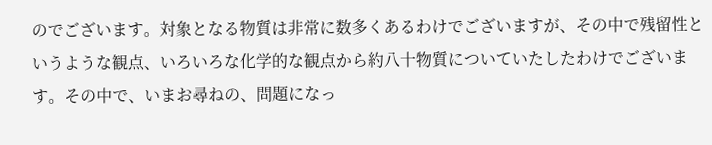のでございます。対象となる物質は非常に数多くあるわけでございますが、その中で残留性というような観点、いろいろな化学的な観点から約八十物質についていたしたわけでございます。その中で、いまお尋ねの、問題になっ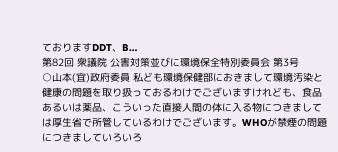ておりますDDT、B…
第82回 衆議院 公害対策並びに環境保全特別委員会 第3号
○山本(宜)政府委員 私ども環境保健部におきまして環境汚染と健康の問題を取り扱っておるわけでございますけれども、食品あるいは薬品、こういった直接人間の体に入る物につきましては厚生省で所管しているわけでございます。WHOが禁煙の問題につきましていろいろ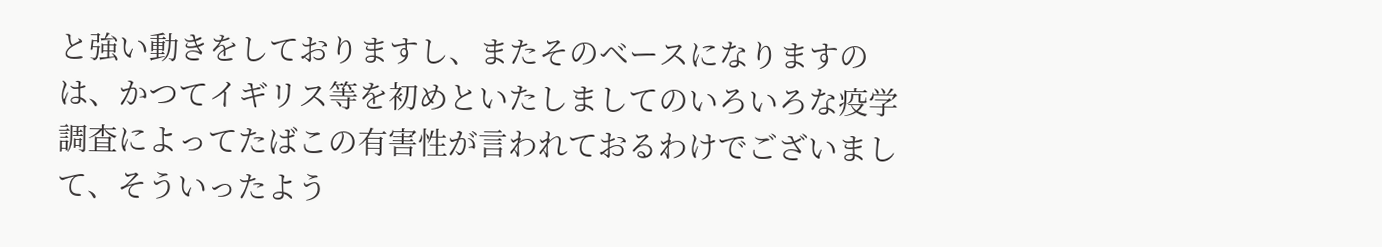と強い動きをしておりますし、またそのベースになりますのは、かつてイギリス等を初めといたしましてのいろいろな疫学調査によってたばこの有害性が言われておるわけでございまして、そういったよう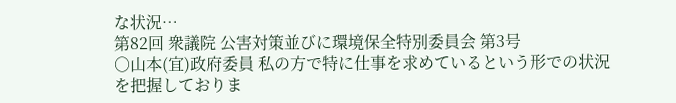な状況…
第82回 衆議院 公害対策並びに環境保全特別委員会 第3号
○山本(宜)政府委員 私の方で特に仕事を求めているという形での状況を把握しておりま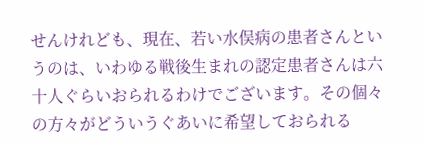せんけれども、現在、若い水俣病の患者さんというのは、いわゆる戦後生まれの認定患者さんは六十人ぐらいおられるわけでございます。その個々の方々がどういうぐあいに希望しておられる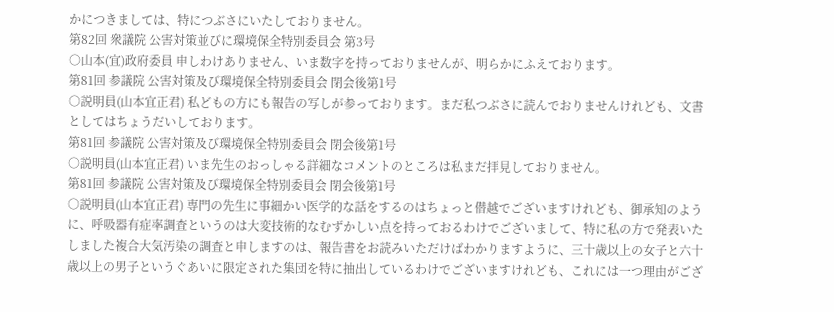かにつきましては、特につぶさにいたしておりません。
第82回 衆議院 公害対策並びに環境保全特別委員会 第3号
○山本(宜)政府委員 申しわけありません、いま数字を持っておりませんが、明らかにふえております。
第81回 参議院 公害対策及び環境保全特別委員会 閉会後第1号
○説明員(山本宜正君) 私どもの方にも報告の写しが参っております。まだ私つぶさに読んでおりませんけれども、文書としてはちょうだいしております。
第81回 参議院 公害対策及び環境保全特別委員会 閉会後第1号
○説明員(山本宜正君) いま先生のおっしゃる詳細なコメントのところは私まだ拝見しておりません。
第81回 参議院 公害対策及び環境保全特別委員会 閉会後第1号
○説明員(山本宜正君) 専門の先生に事細かい医学的な話をするのはちょっと僣越でございますけれども、御承知のように、呼吸器有症率調査というのは大変技術的なむずかしい点を持っておるわけでございまして、特に私の方で発表いたしました複合大気汚染の調査と申しますのは、報告書をお読みいただけばわかりますように、三十歳以上の女子と六十歳以上の男子というぐあいに限定された集団を特に抽出しているわけでございますけれども、これには一つ理由がござ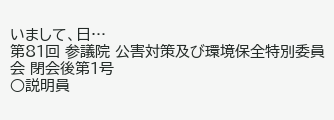いまして、日…
第81回 参議院 公害対策及び環境保全特別委員会 閉会後第1号
○説明員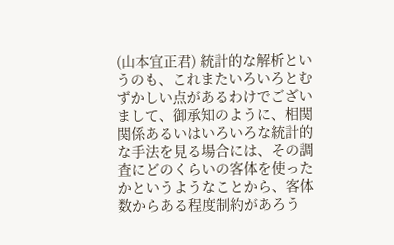(山本宜正君) 統計的な解析というのも、これまたいろいろとむずかしい点があるわけでございまして、御承知のように、相関関係あるいはいろいろな統計的な手法を見る場合には、その調査にどのくらいの客体を使ったかというようなことから、客体数からある程度制約があろう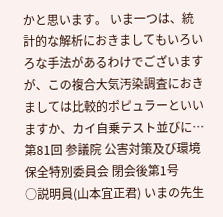かと思います。 いま一つは、統計的な解析におきましてもいろいろな手法があるわけでございますが、この複合大気汚染調査におきましては比較的ポピュラーといいますか、カイ自乗テスト並びに…
第81回 参議院 公害対策及び環境保全特別委員会 閉会後第1号
○説明員(山本宜正君) いまの先生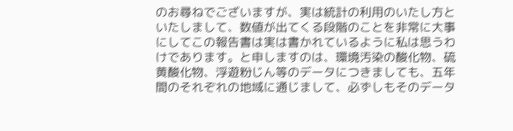のお尋ねでございますが、実は統計の利用のいたし方といたしまして、数値が出てくる段階のことを非常に大事にしてこの報告書は実は書かれているように私は思うわけであります。と申しますのは、環境汚染の酸化物、硫黄酸化物、浮遊粉じん等のデータにつきましても、五年間のそれぞれの地域に通じまして、必ずしもそのデータ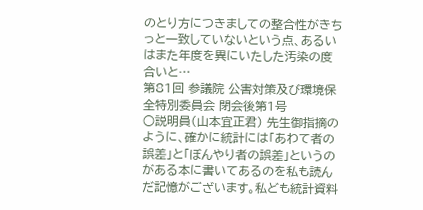のとり方につきましての整合性がきちっと一致していないという点、あるいはまた年度を異にいたした汚染の度合いと…
第81回 参議院 公害対策及び環境保全特別委員会 閉会後第1号
○説明員(山本宜正君) 先生御指摘のように、確かに統計には「あわて者の誤差」と「ぼんやり者の誤差」というのがある本に書いてあるのを私も読んだ記憶がございます。私ども統計資料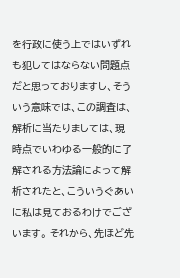を行政に使う上ではいずれも犯してはならない問題点だと思っておりますし、そういう意味では、この調査は、解析に当たりましては、現時点でいわゆる一般的に了解される方法論によって解析されたと、こういうぐあいに私は見ておるわけでございます。 それから、先ほど先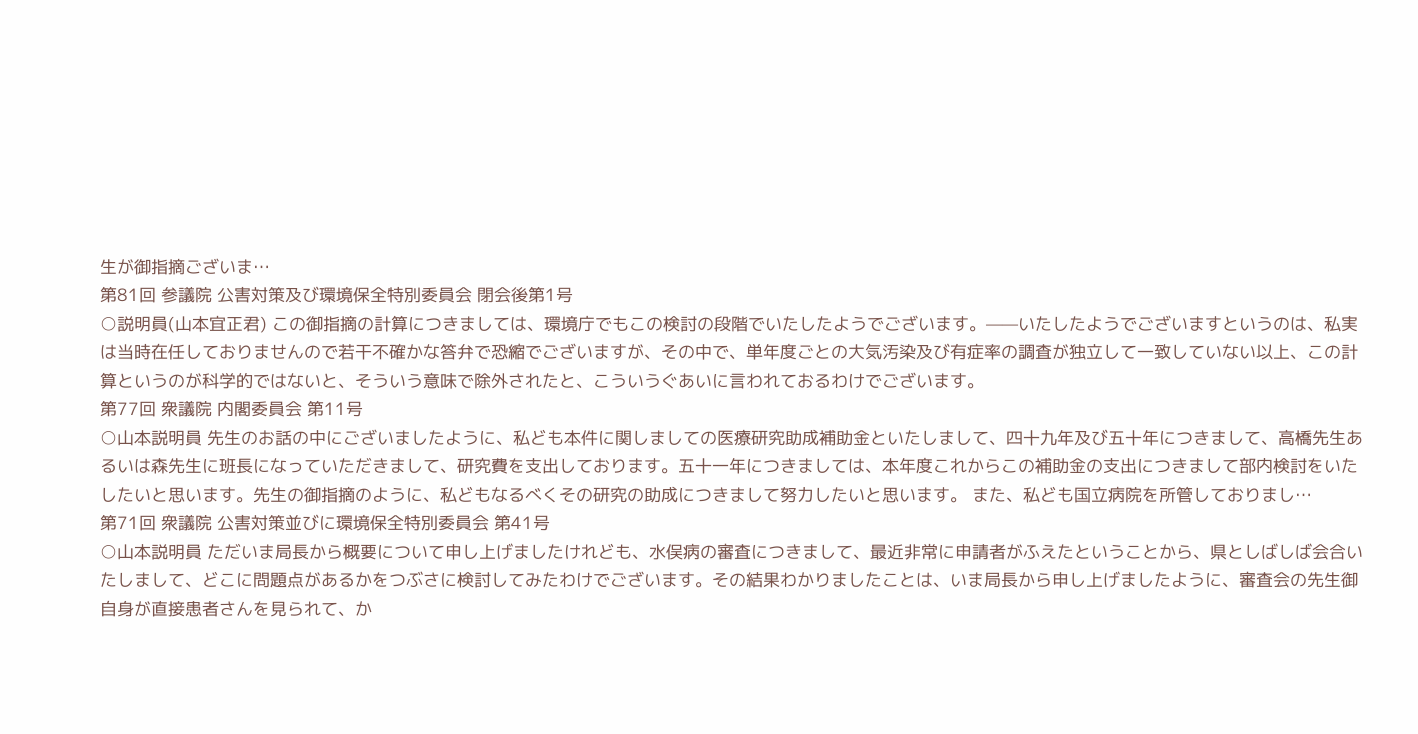生が御指摘ございま…
第81回 参議院 公害対策及び環境保全特別委員会 閉会後第1号
○説明員(山本宜正君) この御指摘の計算につきましては、環境庁でもこの検討の段階でいたしたようでございます。——いたしたようでございますというのは、私実は当時在任しておりませんので若干不確かな答弁で恐縮でございますが、その中で、単年度ごとの大気汚染及び有症率の調査が独立して一致していない以上、この計算というのが科学的ではないと、そういう意味で除外されたと、こういうぐあいに言われておるわけでございます。
第77回 衆議院 内閣委員会 第11号
○山本説明員 先生のお話の中にございましたように、私ども本件に関しましての医療研究助成補助金といたしまして、四十九年及び五十年につきまして、高橋先生あるいは森先生に班長になっていただきまして、研究費を支出しております。五十一年につきましては、本年度これからこの補助金の支出につきまして部内検討をいたしたいと思います。先生の御指摘のように、私どもなるべくその研究の助成につきまして努力したいと思います。 また、私ども国立病院を所管しておりまし…
第71回 衆議院 公害対策並びに環境保全特別委員会 第41号
○山本説明員 ただいま局長から概要について申し上げましたけれども、水俣病の審査につきまして、最近非常に申請者がふえたということから、県としばしば会合いたしまして、どこに問題点があるかをつぶさに検討してみたわけでございます。その結果わかりましたことは、いま局長から申し上げましたように、審査会の先生御自身が直接患者さんを見られて、か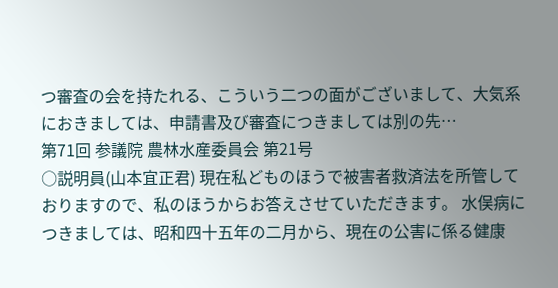つ審査の会を持たれる、こういう二つの面がございまして、大気系におきましては、申請書及び審査につきましては別の先…
第71回 参議院 農林水産委員会 第21号
○説明員(山本宜正君) 現在私どものほうで被害者救済法を所管しておりますので、私のほうからお答えさせていただきます。 水俣病につきましては、昭和四十五年の二月から、現在の公害に係る健康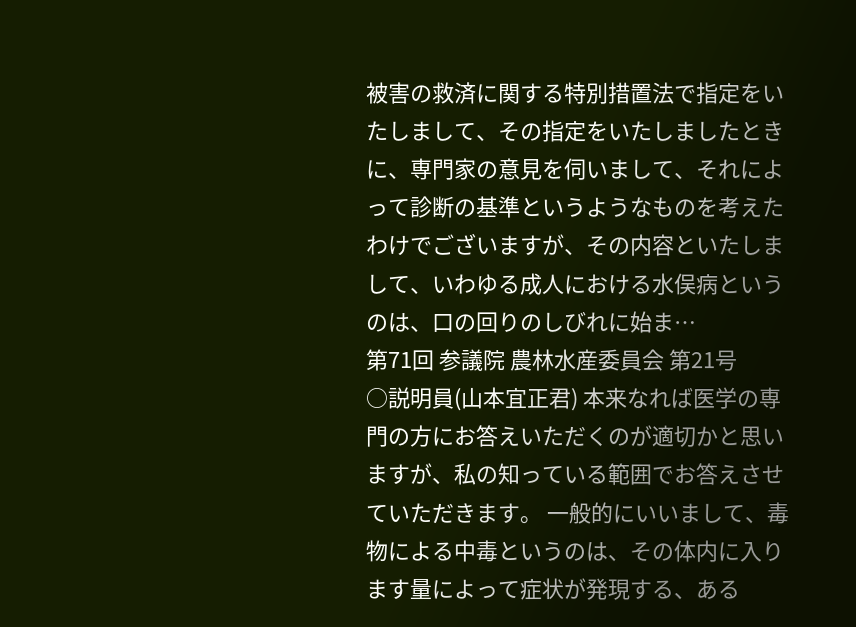被害の救済に関する特別措置法で指定をいたしまして、その指定をいたしましたときに、専門家の意見を伺いまして、それによって診断の基準というようなものを考えたわけでございますが、その内容といたしまして、いわゆる成人における水俣病というのは、口の回りのしびれに始ま…
第71回 参議院 農林水産委員会 第21号
○説明員(山本宜正君) 本来なれば医学の専門の方にお答えいただくのが適切かと思いますが、私の知っている範囲でお答えさせていただきます。 一般的にいいまして、毒物による中毒というのは、その体内に入ります量によって症状が発現する、ある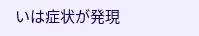いは症状が発現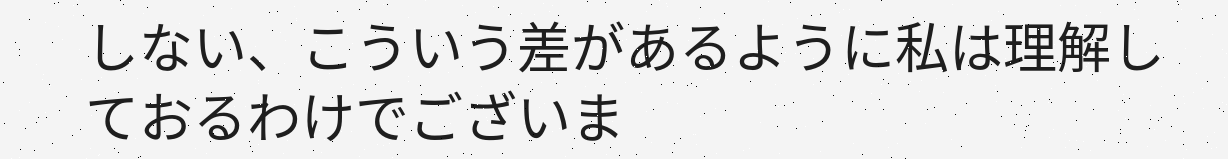しない、こういう差があるように私は理解しておるわけでございま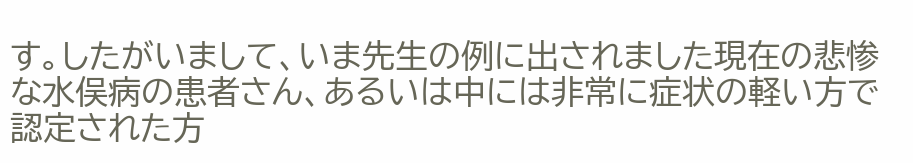す。したがいまして、いま先生の例に出されました現在の悲惨な水俣病の患者さん、あるいは中には非常に症状の軽い方で認定された方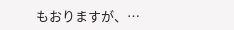もおりますが、…